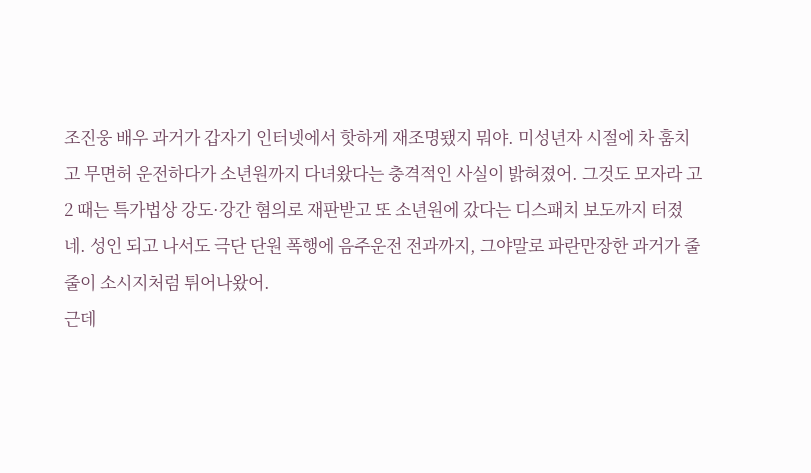조진웅 배우 과거가 갑자기 인터넷에서 핫하게 재조명됐지 뭐야. 미성년자 시절에 차 훔치고 무면허 운전하다가 소년원까지 다녀왔다는 충격적인 사실이 밝혀졌어. 그것도 모자라 고2 때는 특가법상 강도·강간 혐의로 재판받고 또 소년원에 갔다는 디스패치 보도까지 터졌네. 성인 되고 나서도 극단 단원 폭행에 음주운전 전과까지, 그야말로 파란만장한 과거가 줄줄이 소시지처럼 튀어나왔어.
근데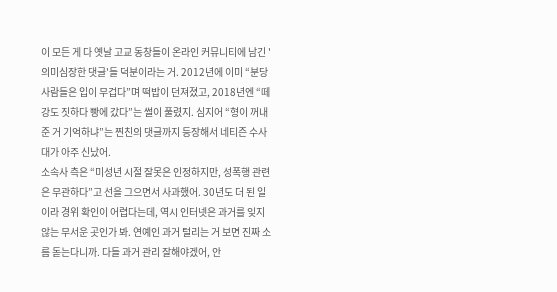이 모든 게 다 옛날 고교 동창들이 온라인 커뮤니티에 남긴 '의미심장한 댓글'들 덕분이라는 거. 2012년에 이미 “분당 사람들은 입이 무겁다”며 떡밥이 던져졌고, 2018년엔 “떼강도 짓하다 빵에 갔다”는 썰이 풀렸지. 심지어 “형이 꺼내준 거 기억하냐”는 찐친의 댓글까지 등장해서 네티즌 수사대가 아주 신났어.
소속사 측은 “미성년 시절 잘못은 인정하지만, 성폭행 관련은 무관하다”고 선을 그으면서 사과했어. 30년도 더 된 일이라 경위 확인이 어렵다는데, 역시 인터넷은 과거를 잊지 않는 무서운 곳인가 봐. 연예인 과거 털리는 거 보면 진짜 소름 돋는다니까. 다들 과거 관리 잘해야겠어, 안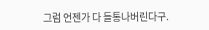그럼 언젠가 다 들통나버린다구.